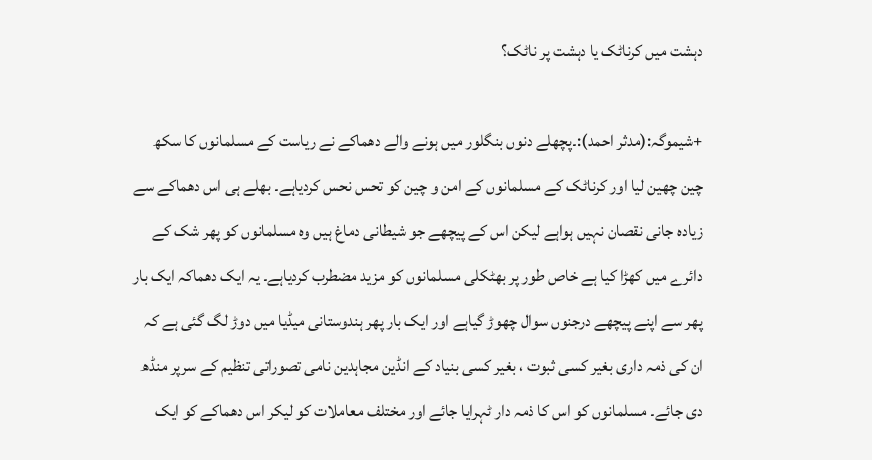دہشت میں کرناٹک یا دہشت پر ناٹک؟

+شیموگہ:(مدثر احمد):۔پچھلے دنوں بنگلور میں ہونے والے دھماکے نے ریاست کے مسلمانوں کا سکھ چین چھین لیا اور کرناٹک کے مسلمانوں کے امن و چین کو تحس نحس کردیاہے۔ بھلے ہی اس دھماکے سے زیادہ جانی نقصان نہیں ہواہے لیکن اس کے پیچھے جو شیطانی دماغ ہیں وہ مسلمانوں کو پھر شک کے دائرے میں کھڑا کیا ہے خاص طور پر بھٹکلی مسلمانوں کو مزید مضطرب کردیاہے۔ یہ ایک دھماکہ ایک بار پھر سے اپنے پیچھے درجنوں سوال چھوڑ گیاہے اور ایک بار پھر ہندوستانی میڈیا میں دوڑ لگ گئی ہے کہ ان کی ذمہ داری بغیر کسی ثبوت ، بغیر کسی بنیاد کے انڈین مجاہدین نامی تصوراتی تنظیم کے سرپر منڈھ دی جائے۔ مسلمانوں کو اس کا ذمہ دار ٹہرایا جائے اور مختلف معاملات کو لیکر اس دھماکے کو ایک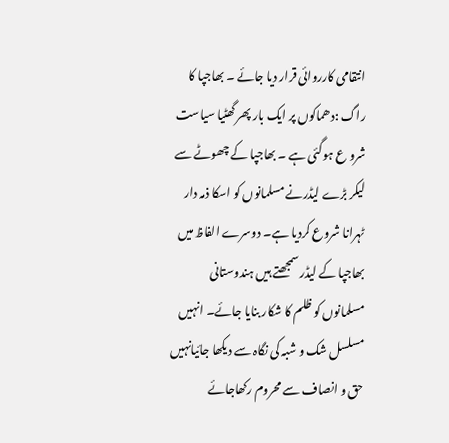انتقامی کارروائی قرار دیا جائے ۔ بھاجپا کا راگ :دھماکوں پر ایک بار پھر گھٹیا سیاست شرو ع ہوگئی ہے ۔ بھاجپا کے چھوٹے سے لیکر بڑے لیڈرنے مسلمانوں کو اسکا ذمہ دار ٹہرانا شروع کردیا ہے۔ دوسرے الفاظ میں بھاجپا کے لیڈر سمجھتے ہیں ہندوستانی مسلمانوں کو ظلم کا شکار بنایا جائے۔ انہیں مسلسل شک و شبہ کی نگاہ سے دیکھا جائیانہیں حق و انصاف سے محروم رکھاجائے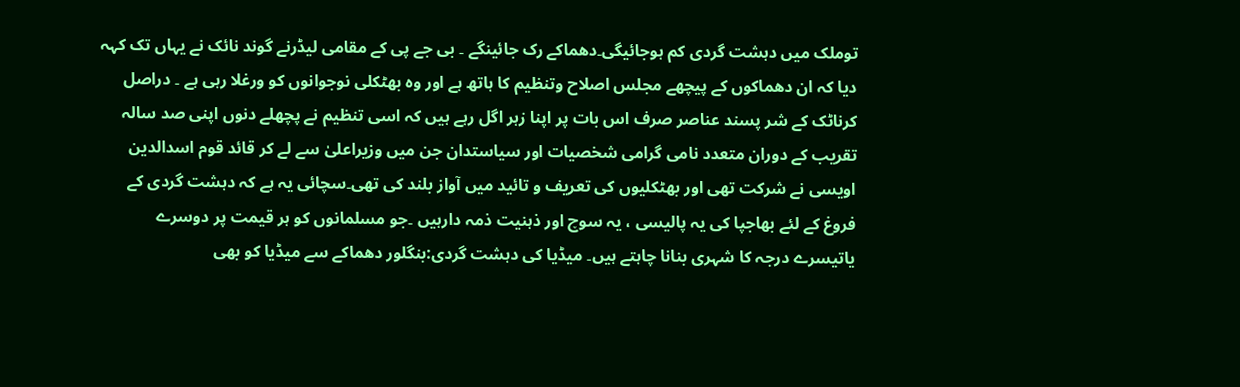توملک میں دہشت گردی کم ہوجائیگی۔دھماکے رک جائینگے ۔ بی جے پی کے مقامی لیڈرنے گوند نائک نے یہاں تک کہہ دیا کہ ان دھماکوں کے پیچھے مجلس اصلاح وتنظیم کا ہاتھ ہے اور وہ بھٹکلی نوجوانوں کو ورغلا رہی ہے ۔ دراصل کرناٹک کے شر پسند عناصر صرف اس بات پر اپنا زہر اگل رہے ہیں کہ اسی تنظیم نے پچھلے دنوں اپنی صد سالہ تقریب کے دوران متعدد نامی گرامی شخصیات اور سیاستدان جن میں وزیراعلیٰ سے لے کر قائد قوم اسدالدین اویسی نے شرکت تھی اور بھٹکلیوں کی تعریف و تائید میں آواز بلند کی تھی۔سچائی یہ ہے کہ دہشت گردی کے فروغ کے لئے بھاجپا کی یہ پالیسی ، یہ سوچ اور ذہنیت ذمہ دارہیں ۔جو مسلمانوں کو ہر قیمت پر دوسرے یاتیسرے درجہ کا شہری بنانا چاہتے ہیں۔ میڈیا کی دہشت گردی:بنگلور دھماکے سے میڈیا کو بھی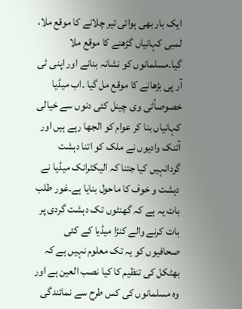ایک بار بھی ہوائی تیر چلانے کا موقع ملا، لمبی کہانیاں گڑھنے کا موقع ملا گیا۔مسلمانوں کو نشانہ بنانے اور اپنی ٹی آر پی بڑھانے کا موقع مل گیا ۔اب میڈیا خصوصاًٹی وی چینل کئی دنوں سے خیالی کہانیاں بنا کر عوام کو الجھا رہے ہیں اور آتنک وادیوں نے ملک کو اتنا دہشت گردانہیں کیا جتنا کہ الیکٹرانک میڈیا نے دہشت و خوف کا ماحول بنایا ہے۔غور طلب بات یہ ہے کہ گھنٹوں تک دہشت گردی پر بات کرنے والے کنڑا میڈیا کے کئی صحافیوں کو یہ تک معلوم نہیں ہے کہ بھٹکل کی تنظیم کا کیا نصب العین ہے اور وہ مسلمانوں کی کس طرح سے نمائندگی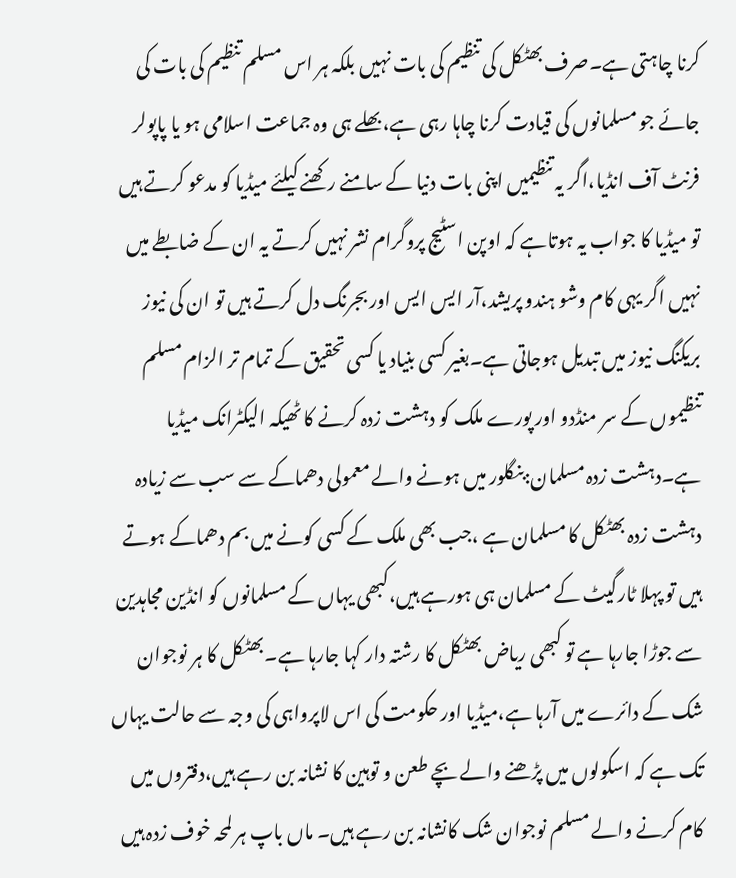کرنا چاہتی ہے۔صرف بھٹکل کی تنظیم کی بات نہیں بلکہ ہر اس مسلم تنظیم کی بات کی جائے جو مسلمانوں کی قیادت کرنا چاہا رہی ہے،بھلے ہی وہ جماعت اسلامی ہو یا پاپولر فرنٹ آف انڈیا،اگر یہ تنظیمیں اپنی بات دنیا کے سامنے رکھنے کیلئے میڈیا کو مدعو کرتے ہیں تو میڈیا کا جواب یہ ہوتاہے کہ اوپن اسٹیج پروگرام نشر نہیں کرتے یہ ان کے ضابطے میں نہیں اگر یہی کام وشو ہندو پریشد،آر ایس ایس اور بجرنگ دل کرتے ہیں تو ان کی نیوز بریکنگ نیوز میں تبدیل ہوجاتی ہے۔بغیر کسی بنیاد یا کسی تحقیق کے تمام تر الزام مسلم تنظیموں کے سر منڈدو اور پورے ملک کو دہشت زدہ کرنے کا ٹھیکہ الیکٹرانک میڈیا ہے۔دہشت زدہ مسلمان:بنگلور میں ہونے والے معمولی دھماکے سے سب سے زیادہ دہشت زدہ بھٹکل کا مسلمان ہے ،جب بھی ملک کے کسی کونے میں بم دھماکے ہوتے ہیں تو پہلا ٹارگیٹ کے مسلمان ہی ہورہے ہیں،کبھی یہاں کے مسلمانوں کو انڈین مجاہدین سے جوڑا جارہا ہے تو کبھی ریاض بھٹکل کا رشتہ دار کہا جارہا ہے۔بھٹکل کا ہر نوجوان شک کے دائرے میں آرہا ہے،میڈیا اور حکومت کی اس لاپرواہی کی وجہ سے حالت یہاں تک ہے کہ اسکولوں میں پڑھنے والے بچے طعن و توہین کا نشانہ بن رہے ہیں،دفتروں میں کام کرنے والے مسلم نوجوان شک کانشانہ بن رہے ہیں۔ ماں باپ ہر لمحہ خوف زدہ ہیں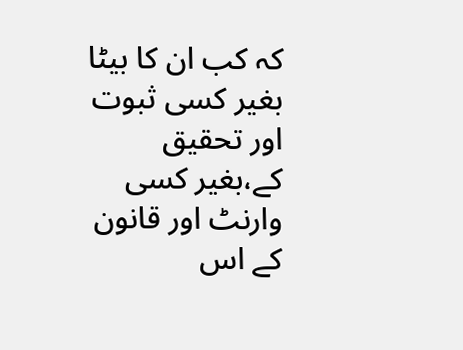کہ کب ان کا بیٹا بغیر کسی ثبوت اور تحقیق کے،بغیر کسی وارنٹ اور قانون کے اس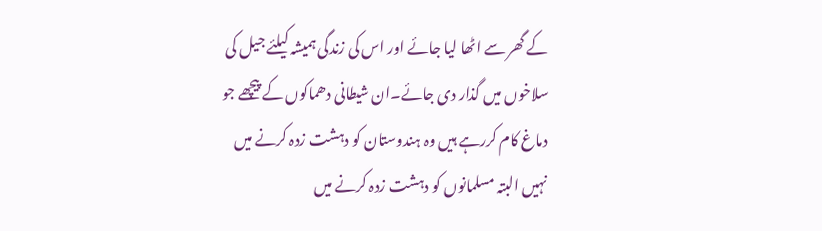کے گھر سے اٹھا لیا جائے اور اس کی زندگی ہمیشہ کیلئے جیل کی سلاخوں میں گذار دی جائے۔ان شیطانی دھماکوں کے پیچھے جو دماغ کام کررہے ہیں وہ ہندوستان کو دہشت زدہ کرنے میں نہیں البتہ مسلمانوں کو دہشت زدہ کرنے میں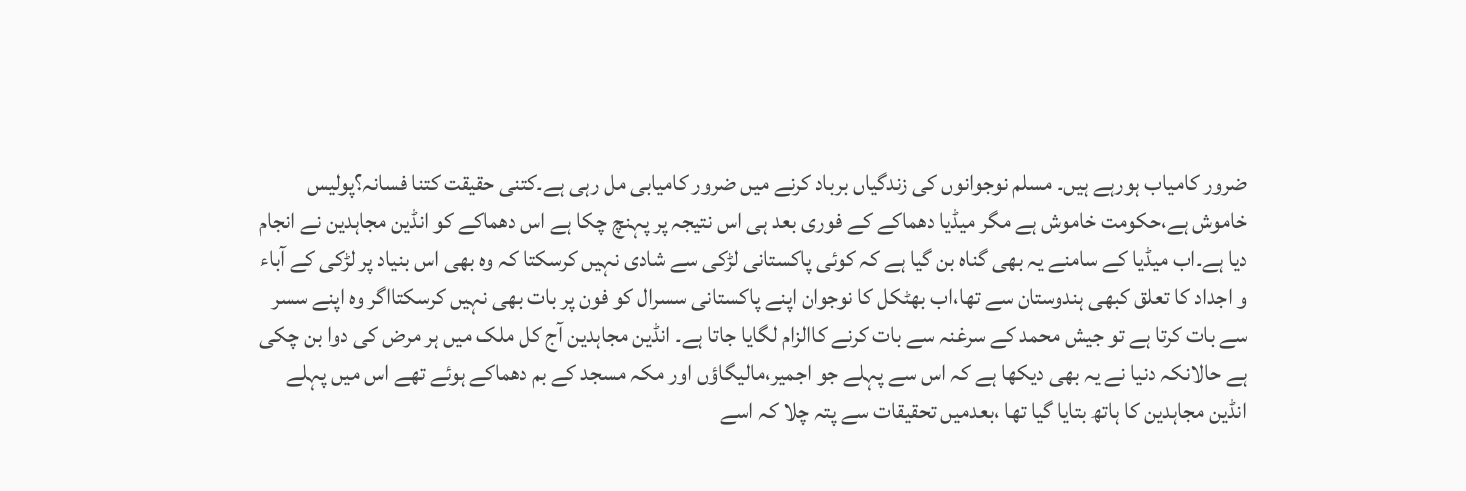ضرور کامیاب ہورہے ہیں۔ مسلم نوجوانوں کی زندگیاں برباد کرنے میں ضرور کامیابی مل رہی ہے۔کتنی حقیقت کتنا فسانہ؟پولیس خاموش ہے،حکومت خاموش ہے مگر میڈیا دھماکے کے فوری بعد ہی اس نتیجہ پر پہنچ چکا ہے اس دھماکے کو انڈین مجاہدین نے انجام دیا ہے۔اب میڈیا کے سامنے یہ بھی گناہ بن گیا ہے کہ کوئی پاکستانی لڑکی سے شادی نہیں کرسکتا کہ وہ بھی اس بنیاد پر لڑکی کے آباء و اجداد کا تعلق کبھی ہندوستان سے تھا،اب بھٹکل کا نوجوان اپنے پاکستانی سسرال کو فون پر بات بھی نہیں کرسکتااگر وہ اپنے سسر سے بات کرتا ہے تو جیش محمد کے سرغنہ سے بات کرنے کاالزام لگایا جاتا ہے۔ انڈین مجاہدین آج کل ملک میں ہر مرض کی دوا بن چکی ہے حالانکہ دنیا نے یہ بھی دیکھا ہے کہ اس سے پہلے جو اجمیر،مالیگاؤں اور مکہ مسجد کے بم دھماکے ہوئے تھے اس میں پہلے انڈین مجاہدین کا ہاتھ بتایا گیا تھا ،بعدمیں تحقیقات سے پتہ چلا کہ اسے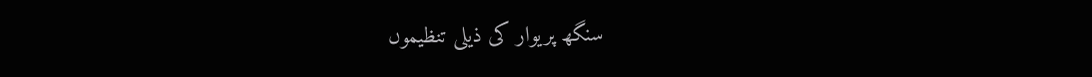سنگھ پریوار کی ذیلی تنظیموں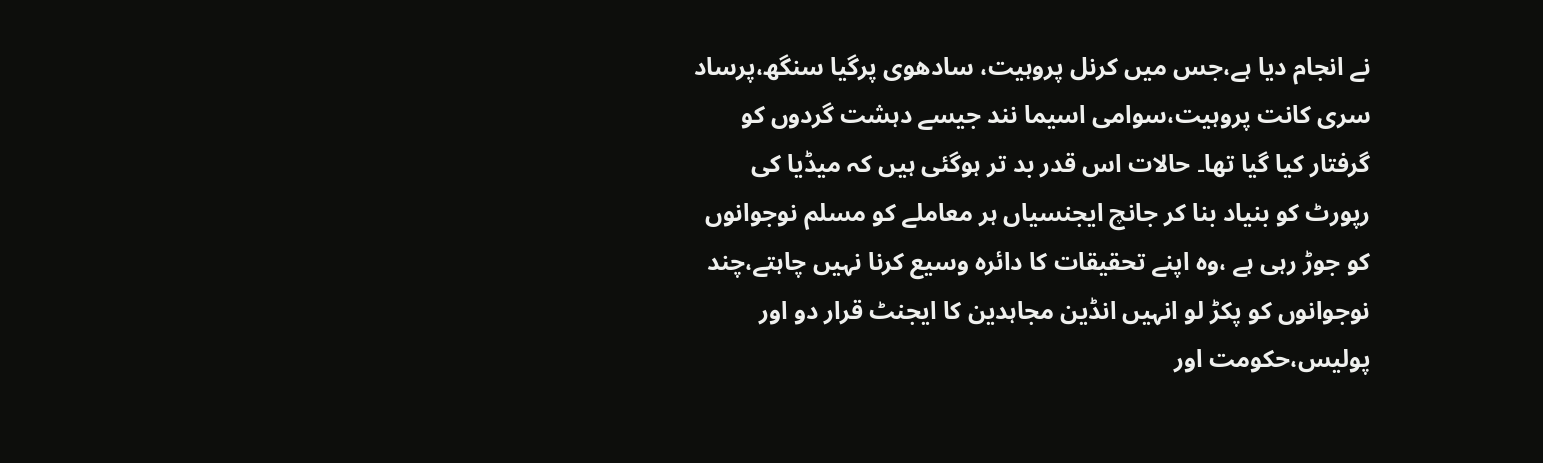نے انجام دیا ہے،جس میں کرنل پروہیت، سادھوی پرگیا سنگھ،پرساد سری کانت پروہیت،سوامی اسیما نند جیسے دہشت گردوں کو گرفتار کیا گیا تھا۔ حالات اس قدر بد تر ہوگئی ہیں کہ میڈیا کی رپورٹ کو بنیاد بنا کر جانچ ایجنسیاں ہر معاملے کو مسلم نوجوانوں کو جوڑ رہی ہے ،وہ اپنے تحقیقات کا دائرہ وسیع کرنا نہیں چاہتے،چند نوجوانوں کو پکڑ لو انہیں انڈین مجاہدین کا ایجنٹ قرار دو اور پولیس،حکومت اور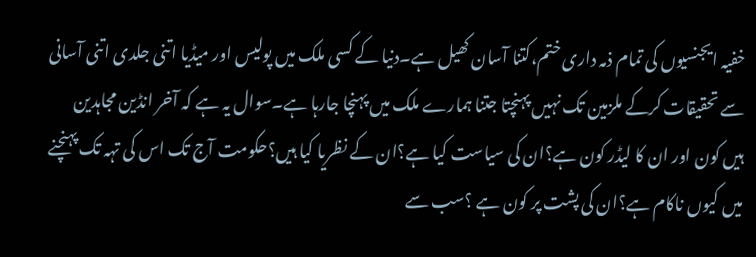خفیہ ایجنسیوں کی تمام ذمہ داری ختم،کتنا آسان کھیل ہے۔دنیا کے کسی ملک میں پولیس اور میڈیا اتنی جلدی اتنی آسانی سے تحقیقات کرکے ملزمین تک نہیں پہنچتا جتنا ہمارے ملک میں پہنچا جارہا ہے۔سوال یہ ہے کہ آخر انڈین مجاہدین ہیں کون اور ان کا لیڈر کون ہے؟ان کی سیاست کیا ہے؟ان کے نظریا کیا ہیں؟حکومت آج تک اس کی تہہ تک پہنچنے میں کیوں ناکام ہے؟ان کی پشت پر کون ہے ؟سب سے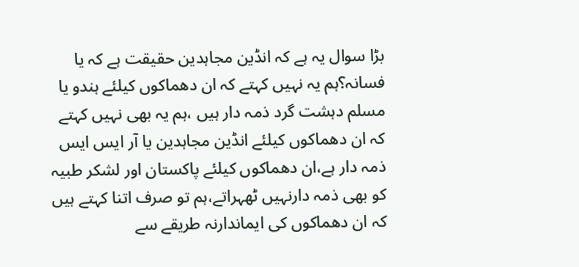بڑا سوال یہ ہے کہ انڈین مجاہدین حقیقت ہے کہ یا فسانہ؟ہم یہ نہیں کہتے کہ ان دھماکوں کیلئے ہندو یا مسلم دہشت گرد ذمہ دار ہیں ،ہم یہ بھی نہیں کہتے کہ ان دھماکوں کیلئے انڈین مجاہدین یا آر ایس ایس ذمہ دار ہے،ان دھماکوں کیلئے پاکستان اور لشکر طبیہ کو بھی ذمہ دارنہیں ٹھہراتے،ہم تو صرف اتنا کہتے ہیں کہ ان دھماکوں کی ایماندارنہ طریقے سے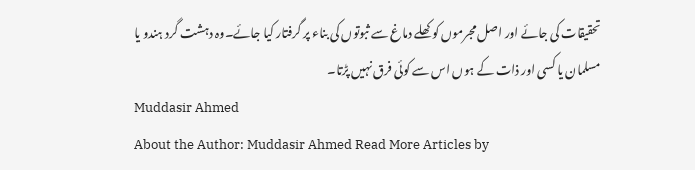تحقیقات کی جائے اور اصل مجرموں کو کھلے دماغ سے ثبوتوں کی بناء پر گرفتار کیا جائے۔وہ دہشت گرد ہندو یا مسلمان یا کسی اور ذات کے ہوں اس سے کوئی فرق نہیں پڑتا۔
Muddasir Ahmed
About the Author: Muddasir Ahmed Read More Articles by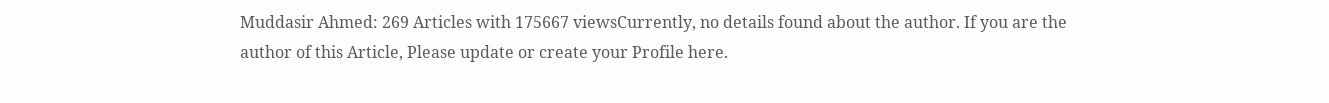Muddasir Ahmed: 269 Articles with 175667 viewsCurrently, no details found about the author. If you are the author of this Article, Please update or create your Profile here.